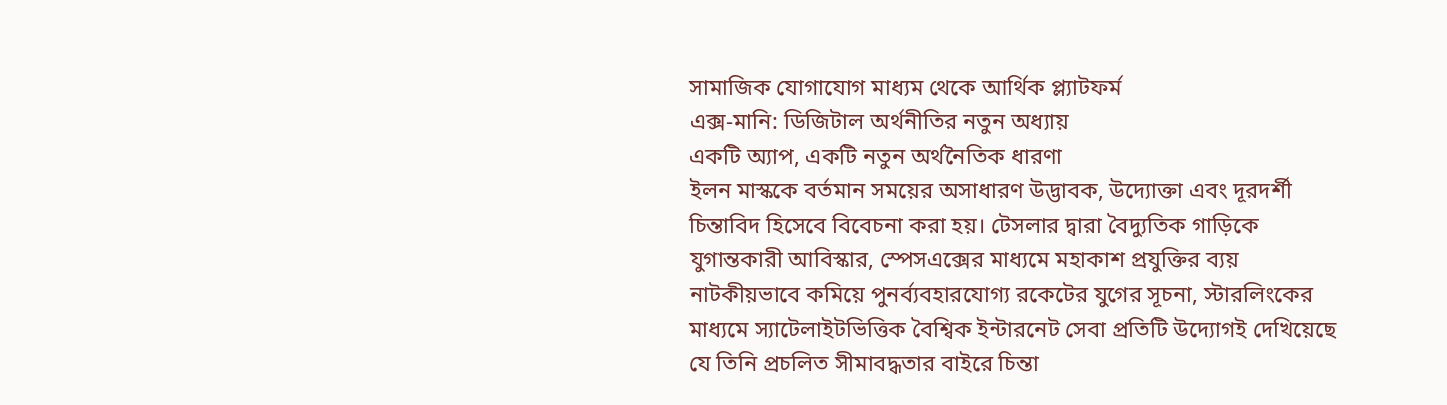সামাজিক যোগাযোগ মাধ্যম থেকে আর্থিক প্ল্যাটফর্ম
এক্স-মানি: ডিজিটাল অর্থনীতির নতুন অধ্যায়
একটি অ্যাপ, একটি নতুন অর্থনৈতিক ধারণা
ইলন মাস্ককে বর্তমান সময়ের অসাধারণ উদ্ভাবক, উদ্যোক্তা এবং দূরদর্শী চিন্তাবিদ হিসেবে বিবেচনা করা হয়। টেসলার দ্বারা বৈদ্যুতিক গাড়িকে
যুগান্তকারী আবিস্কার, স্পেসএক্সের মাধ্যমে মহাকাশ প্রযুক্তির ব্যয় নাটকীয়ভাবে কমিয়ে পুনর্ব্যবহারযোগ্য রকেটের যুগের সূচনা, স্টারলিংকের মাধ্যমে স্যাটেলাইটভিত্তিক বৈশ্বিক ইন্টারনেট সেবা প্রতিটি উদ্যোগই দেখিয়েছে যে তিনি প্রচলিত সীমাবদ্ধতার বাইরে চিন্তা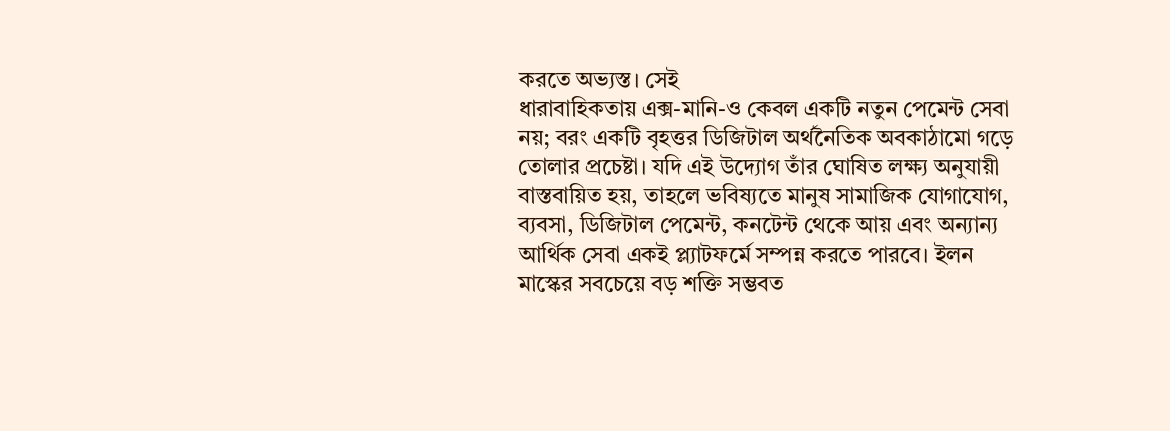করতে অভ্যস্ত। সেই
ধারাবাহিকতায় এক্স-মানি-ও কেবল একটি নতুন পেমেন্ট সেবা নয়; বরং একটি বৃহত্তর ডিজিটাল অর্থনৈতিক অবকাঠামো গড়ে তোলার প্রচেষ্টা। যদি এই উদ্যোগ তাঁর ঘোষিত লক্ষ্য অনুযায়ী বাস্তবায়িত হয়, তাহলে ভবিষ্যতে মানুষ সামাজিক যোগাযোগ, ব্যবসা, ডিজিটাল পেমেন্ট, কনটেন্ট থেকে আয় এবং অন্যান্য আর্থিক সেবা একই প্ল্যাটফর্মে সম্পন্ন করতে পারবে। ইলন মাস্কের সবচেয়ে বড় শক্তি সম্ভবত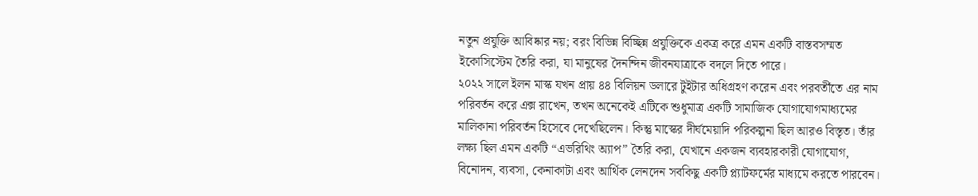নতুন প্রযুক্তি আবিষ্কার নয়; বরং বিভিন্ন বিচ্ছিন্ন প্রযুক্তিকে একত্র করে এমন একটি বাস্তবসম্মত ইকোসিস্টেম তৈরি করা, যা মানুষের দৈনন্দিন জীবনযাত্রাকে বদলে দিতে পারে।
২০২২ সালে ইলন মাস্ক যখন প্রায় ৪৪ বিলিয়ন ডলারে টুইটার অধিগ্রহণ করেন এবং পরবর্তীতে এর নাম পরিবর্তন করে এক্স রাখেন, তখন অনেকেই এটিকে শুধুমাত্র একটি সামাজিক যোগাযোগমাধ্যমের মালিকানা পরিবর্তন হিসেবে দেখেছিলেন। কিন্তু মাস্কের দীর্ঘমেয়াদি পরিকল্পনা ছিল আরও বিস্তৃত। তাঁর লক্ষ্য ছিল এমন একটি “এভরিথিং অ্যাপ” তৈরি করা, যেখানে একজন ব্যবহারকারী যোগাযোগ, বিনোদন, ব্যবসা, কেনাকাটা এবং আর্থিক লেনদেন সবকিছু একটি প্ল্যাটফর্মের মাধ্যমে করতে পারবেন।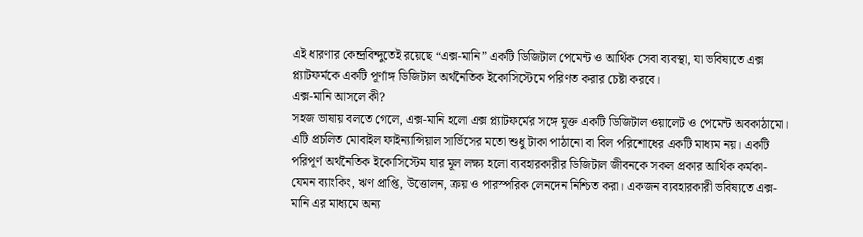এই ধারণার কেন্দ্রবিন্দুতেই রয়েছে “এক্স-মানি” একটি ডিজিটাল পেমেন্ট ও আর্থিক সেবা ব্যবস্থা, যা ভবিষ্যতে এক্স প্ল্যাটফর্মকে একটি পূর্ণাঙ্গ ডিজিটাল অর্থনৈতিক ইকোসিস্টেমে পরিণত করার চেষ্টা করবে।
এক্স-মানি আসলে কী?
সহজ ভাষায় বলতে গেলে, এক্স-মানি হলো এক্স প্ল্যাটফর্মের সঙ্গে যুক্ত একটি ডিজিটাল ওয়ালেট ও পেমেন্ট অবকাঠামো। এটি প্রচলিত মোবাইল ফাইন্যান্সিয়াল সার্ভিসের মতো শুধু টাকা পাঠানো বা বিল পরিশোধের একটি মাধ্যম নয়। একটি পরিপূর্ণ অর্থনৈতিক ইকোসিস্টেম যার মূল লক্ষ্য হলো ব্যবহারকারীর ডিজিটাল জীবনকে সকল প্রকার আর্থিক কর্মকা- যেমন ব্যাংকিং, ঋণ প্রাপ্তি, উত্তোলন, ক্রয় ও পারস্পরিক লেনদেন নিশ্চিত করা। একজন ব্যবহারকারী ভবিষ্যতে এক্স-মানি এর মাধ্যমে অন্য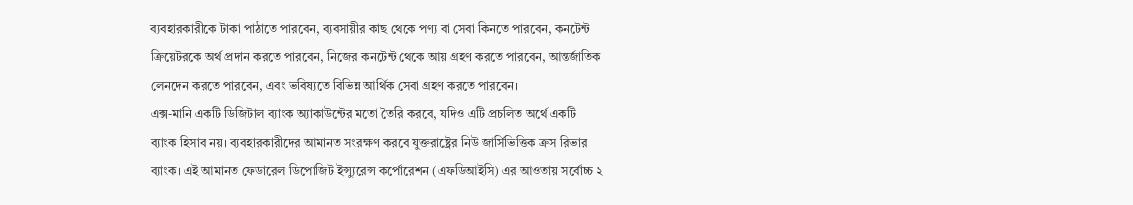ব্যবহারকারীকে টাকা পাঠাতে পারবেন, ব্যবসায়ীর কাছ থেকে পণ্য বা সেবা কিনতে পারবেন, কনটেন্ট ক্রিয়েটরকে অর্থ প্রদান করতে পারবেন, নিজের কনটেন্ট থেকে আয় গ্রহণ করতে পারবেন, আন্তর্জাতিক লেনদেন করতে পারবেন, এবং ভবিষ্যতে বিভিন্ন আর্থিক সেবা গ্রহণ করতে পারবেন।
এক্স-মানি একটি ডিজিটাল ব্যাংক অ্যাকাউন্টের মতো তৈরি করবে, যদিও এটি প্রচলিত অর্থে একটি ব্যাংক হিসাব নয়। ব্যবহারকারীদের আমানত সংরক্ষণ করবে যুক্তরাষ্ট্রের নিউ জার্সিভিত্তিক ক্রস রিভার ব্যাংক। এই আমানত ফেডারেল ডিপোজিট ইন্স্যুরেন্স কর্পোরেশন (এফডিআইসি) এর আওতায় সর্বোচ্চ ২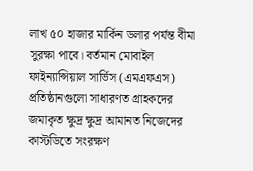লাখ ৫০ হাজার মার্কিন ডলার পর্যন্ত বীমা সুরক্ষা পাবে। বর্তমান মোবাইল ফাইন্যান্সিয়াল সার্ভিস (এমএফএস) প্রতিষ্ঠানগুলো সাধারণত গ্রাহকদের জমাকৃত ক্ষুদ্র ক্ষুদ্র আমানত নিজেদের কাস্টডিতে সংরক্ষণ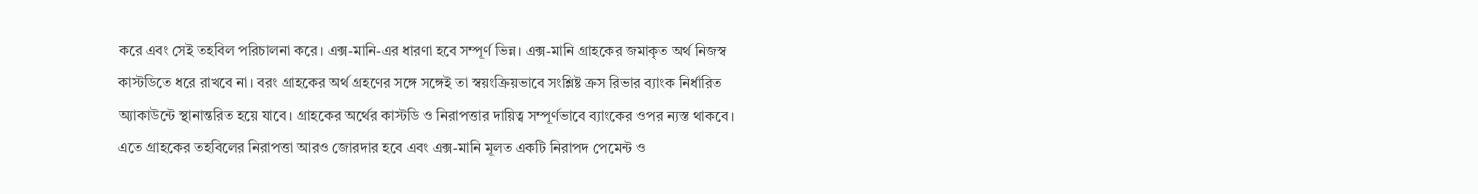করে এবং সেই তহবিল পরিচালনা করে। এক্স-মানি-এর ধারণা হবে সম্পূর্ণ ভিন্ন। এক্স-মানি গ্রাহকের জমাকৃত অর্থ নিজস্ব কাস্টডিতে ধরে রাখবে না। বরং গ্রাহকের অর্থ গ্রহণের সঙ্গে সঙ্গেই তা স্বয়ংক্রিয়ভাবে সংশ্লিষ্ট ক্রস রিভার ব্যাংক নির্ধারিত অ্যাকাউন্টে স্থানান্তরিত হয়ে যাবে। গ্রাহকের অর্থের কাস্টডি ও নিরাপত্তার দায়িত্ব সম্পূর্ণভাবে ব্যাংকের ওপর ন্যস্ত থাকবে। এতে গ্রাহকের তহবিলের নিরাপত্তা আরও জোরদার হবে এবং এক্স-মানি মূলত একটি নিরাপদ পেমেন্ট ও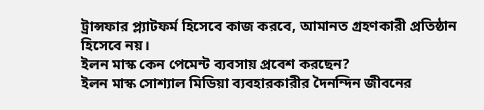ট্রান্সফার প্ল্যাটফর্ম হিসেবে কাজ করবে, আমানত গ্রহণকারী প্রতিষ্ঠান হিসেবে নয়।
ইলন মাস্ক কেন পেমেন্ট ব্যবসায় প্রবেশ করছেন?
ইলন মাস্ক সোশ্যাল মিডিয়া ব্যবহারকারীর দৈনন্দিন জীবনের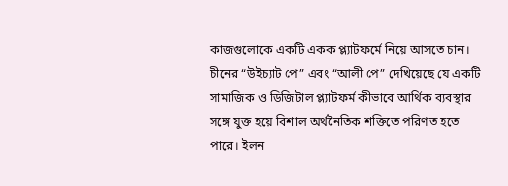কাজগুলোকে একটি একক প্ল্যাটফর্মে নিয়ে আসতে চান। চীনের “উইচ্যাট পে” এবং “আলী পে” দেখিয়েছে যে একটি সামাজিক ও ডিজিটাল প্ল্যাটফর্ম কীভাবে আর্থিক ব্যবস্থার সঙ্গে যুক্ত হয়ে বিশাল অর্থনৈতিক শক্তিতে পরিণত হতে পারে। ইলন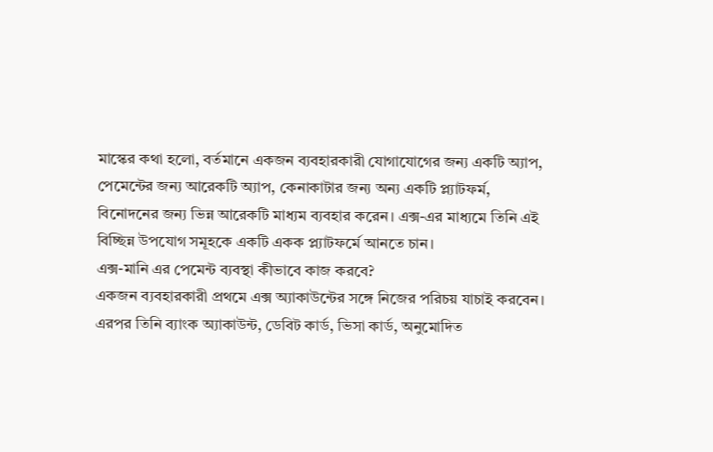মাস্কের কথা হলো, বর্তমানে একজন ব্যবহারকারী যোগাযোগের জন্য একটি অ্যাপ, পেমেন্টের জন্য আরেকটি অ্যাপ, কেনাকাটার জন্য অন্য একটি প্ল্যাটফর্ম, বিনোদনের জন্য ভিন্ন আরেকটি মাধ্যম ব্যবহার করেন। এক্স-এর মাধ্যমে তিনি এই বিচ্ছিন্ন উপযোগ সমূহকে একটি একক প্ল্যাটফর্মে আনতে চান।
এক্স-মানি এর পেমেন্ট ব্যবস্থা কীভাবে কাজ করবে?
একজন ব্যবহারকারী প্রথমে এক্স অ্যাকাউন্টের সঙ্গে নিজের পরিচয় যাচাই করবেন। এরপর তিনি ব্যাংক অ্যাকাউন্ট, ডেবিট কার্ড, ভিসা কার্ড, অনুমোদিত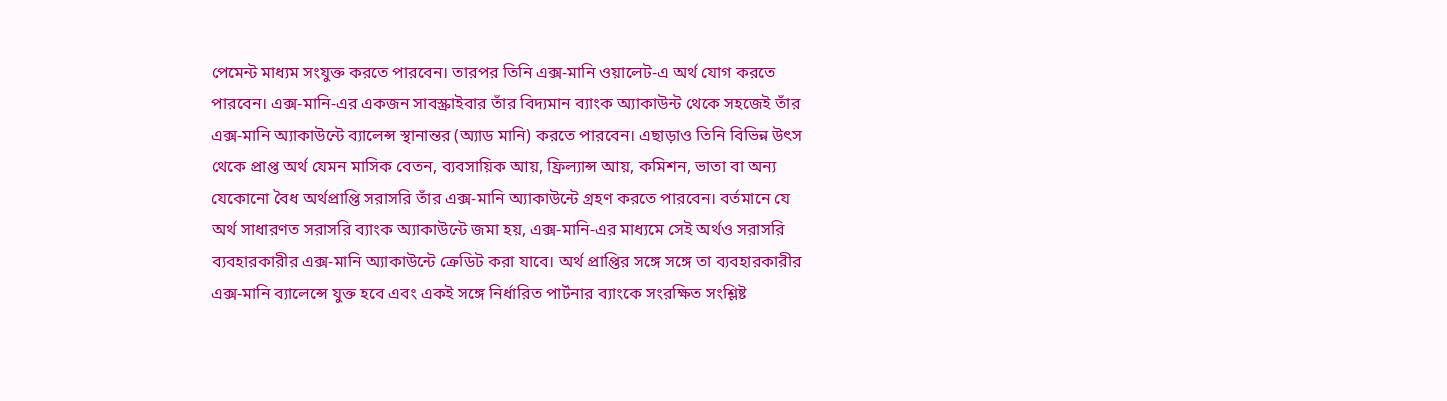পেমেন্ট মাধ্যম সংযুক্ত করতে পারবেন। তারপর তিনি এক্স-মানি ওয়ালেট-এ অর্থ যোগ করতে পারবেন। এক্স-মানি-এর একজন সাবস্ক্রাইবার তাঁর বিদ্যমান ব্যাংক অ্যাকাউন্ট থেকে সহজেই তাঁর এক্স-মানি অ্যাকাউন্টে ব্যালেন্স স্থানান্তর (অ্যাড মানি) করতে পারবেন। এছাড়াও তিনি বিভিন্ন উৎস থেকে প্রাপ্ত অর্থ যেমন মাসিক বেতন, ব্যবসায়িক আয়, ফ্রিল্যান্স আয়, কমিশন, ভাতা বা অন্য যেকোনো বৈধ অর্থপ্রাপ্তি সরাসরি তাঁর এক্স-মানি অ্যাকাউন্টে গ্রহণ করতে পারবেন। বর্তমানে যে অর্থ সাধারণত সরাসরি ব্যাংক অ্যাকাউন্টে জমা হয়, এক্স-মানি-এর মাধ্যমে সেই অর্থও সরাসরি ব্যবহারকারীর এক্স-মানি অ্যাকাউন্টে ক্রেডিট করা যাবে। অর্থ প্রাপ্তির সঙ্গে সঙ্গে তা ব্যবহারকারীর এক্স-মানি ব্যালেন্সে যুক্ত হবে এবং একই সঙ্গে নির্ধারিত পার্টনার ব্যাংকে সংরক্ষিত সংশ্লিষ্ট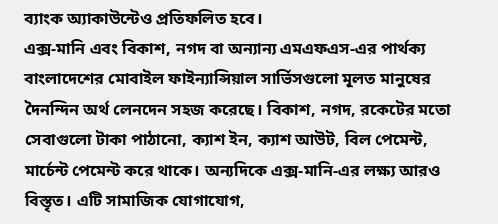ব্যাংক অ্যাকাউন্টেও প্রতিফলিত হবে।
এক্স-মানি এবং বিকাশ, নগদ বা অন্যান্য এমএফএস-এর পার্থক্য
বাংলাদেশের মোবাইল ফাইন্যান্সিয়াল সার্ভিসগুলো মূলত মানুষের দৈনন্দিন অর্থ লেনদেন সহজ করেছে। বিকাশ, নগদ, রকেটের মতো সেবাগুলো টাকা পাঠানো, ক্যাশ ইন, ক্যাশ আউট, বিল পেমেন্ট, মার্চেন্ট পেমেন্ট করে থাকে। অন্যদিকে এক্স-মানি-এর লক্ষ্য আরও বিস্তৃত। এটি সামাজিক যোগাযোগ,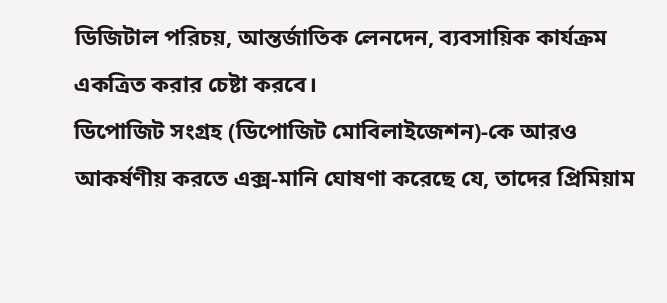ডিজিটাল পরিচয়, আন্তর্জাতিক লেনদেন, ব্যবসায়িক কার্যক্রম একত্রিত করার চেষ্টা করবে।
ডিপোজিট সংগ্রহ (ডিপোজিট মোবিলাইজেশন)-কে আরও আকর্ষণীয় করতে এক্স-মানি ঘোষণা করেছে যে, তাদের প্রিমিয়াম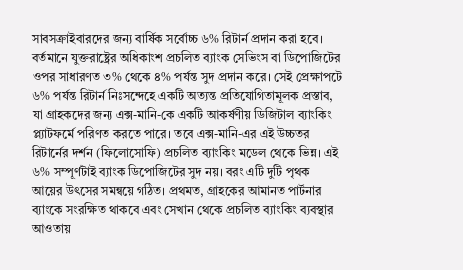সাবসক্রাইবারদের জন্য বার্ষিক সর্বোচ্চ ৬% রিটার্ন প্রদান করা হবে। বর্তমানে যুক্তরাষ্ট্রের অধিকাংশ প্রচলিত ব্যাংক সেভিংস বা ডিপোজিটের ওপর সাধারণত ৩% থেকে ৪% পর্যন্ত সুদ প্রদান করে। সেই প্রেক্ষাপটে ৬% পর্যন্ত রিটার্ন নিঃসন্দেহে একটি অত্যন্ত প্রতিযোগিতামূলক প্রস্তাব, যা গ্রাহকদের জন্য এক্স-মানি-কে একটি আকর্ষণীয় ডিজিটাল ব্যাংকিং প্ল্যাটফর্মে পরিণত করতে পারে। তবে এক্স-মানি-এর এই উচ্চতর রিটার্নের দর্শন (ফিলোসোফি) প্রচলিত ব্যাংকিং মডেল থেকে ভিন্ন। এই ৬% সম্পূর্ণটাই ব্যাংক ডিপোজিটের সুদ নয়। বরং এটি দুটি পৃথক আয়ের উৎসের সমন্বয়ে গঠিত। প্রথমত, গ্রাহকের আমানত পার্টনার ব্যাংকে সংরক্ষিত থাকবে এবং সেখান থেকে প্রচলিত ব্যাংকিং ব্যবস্থার আওতায়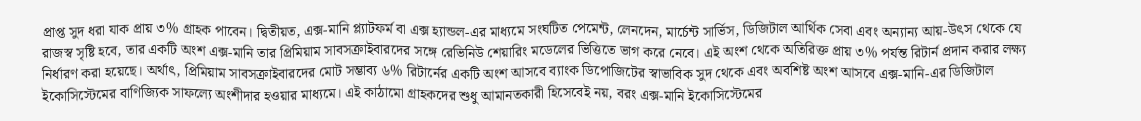প্রাপ্ত সুদ ধরা যাক প্রায় ৩% গ্রাহক পাবেন। দ্বিতীয়ত, এক্স-মানি প্ল্যাটফর্ম বা এক্স হ্যান্ডল-এর মাধ্যমে সংঘটিত পেমেন্ট, লেনদেন, মার্চেন্ট সার্ভিস, ডিজিটাল আর্থিক সেবা এবং অন্যান্য আয়-উৎস থেকে যে রাজস্ব সৃষ্টি হবে, তার একটি অংশ এক্স-মানি তার প্রিমিয়াম সাবসক্রাইবারদের সঙ্গে রেভিনিউ শেয়ারিং মডেলের ভিত্তিতে ভাগ করে নেবে। এই অংশ থেকে অতিরিক্ত প্রায় ৩% পর্যন্ত রিটার্ন প্রদান করার লক্ষ্য নির্ধারণ করা হয়েছে। অর্থাৎ, প্রিমিয়াম সাবসক্রাইবারদের মোট সম্ভাব্য ৬% রিটার্নের একটি অংশ আসবে ব্যাংক ডিপোজিটের স্বাভাবিক সুদ থেকে এবং অবশিষ্ট অংশ আসবে এক্স-মানি-এর ডিজিটাল ইকোসিস্টেমের বাণিজ্যিক সাফল্যে অংশীদার হওয়ার মাধ্যমে। এই কাঠামো গ্রাহকদের শুধু আমানতকারী হিসেবেই নয়, বরং এক্স-মানি ইকোসিস্টেমের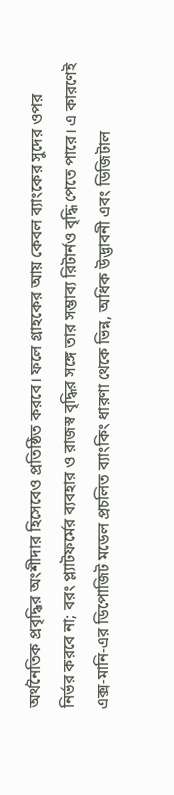অর্থনৈতিক প্রবৃদ্ধির অংশীদার হিসেবেও প্রতিষ্ঠিত করবে। ফলে গ্রাহকের আয় কেবল ব্যাংকের সুদের ওপর নির্ভর করবে না; বরং প্ল্যাটফর্মের ব্যবহার ও রাজস্ব বৃদ্ধির সঙ্গে তার সম্ভাব্য রিটার্নও বৃদ্ধি পেতে পারে। এ কারণেই এক্স-মানি-এর ডিপোজিট মডেল প্রচলিত ব্যাংকিং ধারণা থেকে ভিন্ন, অধিক উদ্ভাবনী এবং ডিজিটাল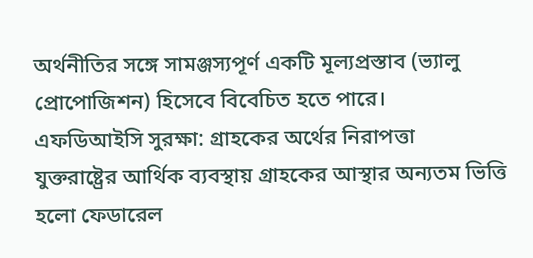অর্থনীতির সঙ্গে সামঞ্জস্যপূর্ণ একটি মূল্যপ্রস্তাব (ভ্যালু প্রোপোজিশন) হিসেবে বিবেচিত হতে পারে।
এফডিআইসি সুরক্ষা: গ্রাহকের অর্থের নিরাপত্তা
যুক্তরাষ্ট্রের আর্থিক ব্যবস্থায় গ্রাহকের আস্থার অন্যতম ভিত্তি হলো ফেডারেল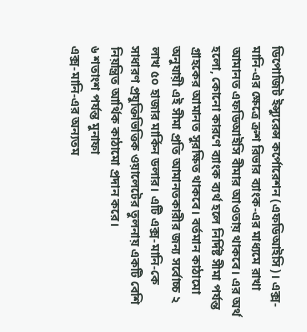ডিপোজিট ইন্স্যুরেন্স কর্পোরেশন (এফডিআইসি)। এক্স-মানি-এর ক্ষেত্রে ক্রশ রিভার ব্যাংক-এর মাধ্যমে রাখা আমানত এফডিআইসি বীমার আওতায় থাকবে। এর অর্থ হলো, কোনো কারণে ব্যাংক ব্যর্থ হলে নির্দিষ্ট সীমা পর্যন্ত গ্রাহকের আমানত সুরক্ষিত থাকবে। বর্তমান কাঠামো অনুযায়ী এই সীমা প্রতি আমানতকারীর জন্য সর্বোচ্চ ২ লাখ ৫০ হাজার মার্কিন ডলার। এটি এক্স-মানি-কে সাধারণ প্রযুক্তিভিত্তিক ওয়ালেটের তুলনায় একটি বেশি নিয়ন্ত্রিত আর্থিক কাঠামো প্রদান করে।
৬ শতাংশ পর্যন্ত মুনাফা
এক্স-মানি-এর অন্যতম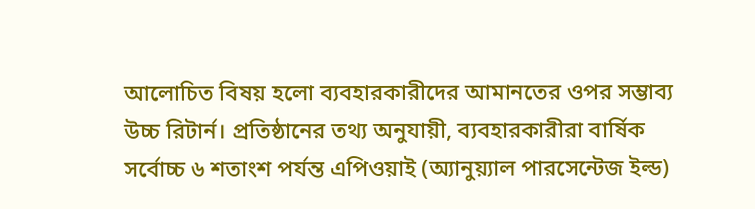আলোচিত বিষয় হলো ব্যবহারকারীদের আমানতের ওপর সম্ভাব্য উচ্চ রিটার্ন। প্রতিষ্ঠানের তথ্য অনুযায়ী, ব্যবহারকারীরা বার্ষিক সর্বোচ্চ ৬ শতাংশ পর্যন্ত এপিওয়াই (অ্যানুয়্যাল পারসেন্টেজ ইল্ড)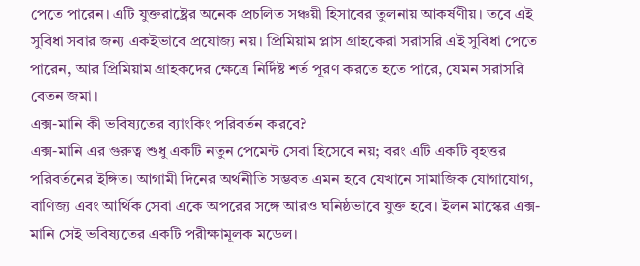পেতে পারেন। এটি যুক্তরাষ্ট্রের অনেক প্রচলিত সঞ্চয়ী হিসাবের তুলনায় আকর্ষণীয়। তবে এই সুবিধা সবার জন্য একইভাবে প্রযোজ্য নয়। প্রিমিয়াম প্লাস গ্রাহকেরা সরাসরি এই সুবিধা পেতে পারেন, আর প্রিমিয়াম গ্রাহকদের ক্ষেত্রে নির্দিষ্ট শর্ত পূরণ করতে হতে পারে, যেমন সরাসরি বেতন জমা।
এক্স-মানি কী ভবিষ্যতের ব্যাংকিং পরিবর্তন করবে?
এক্স-মানি এর গুরুত্ব শুধু একটি নতুন পেমেন্ট সেবা হিসেবে নয়; বরং এটি একটি বৃহত্তর পরিবর্তনের ইঙ্গিত। আগামী দিনের অর্থনীতি সম্ভবত এমন হবে যেখানে সামাজিক যোগাযোগ, বাণিজ্য এবং আর্থিক সেবা একে অপরের সঙ্গে আরও ঘনিষ্ঠভাবে যুক্ত হবে। ইলন মাস্কের এক্স-মানি সেই ভবিষ্যতের একটি পরীক্ষামূলক মডেল।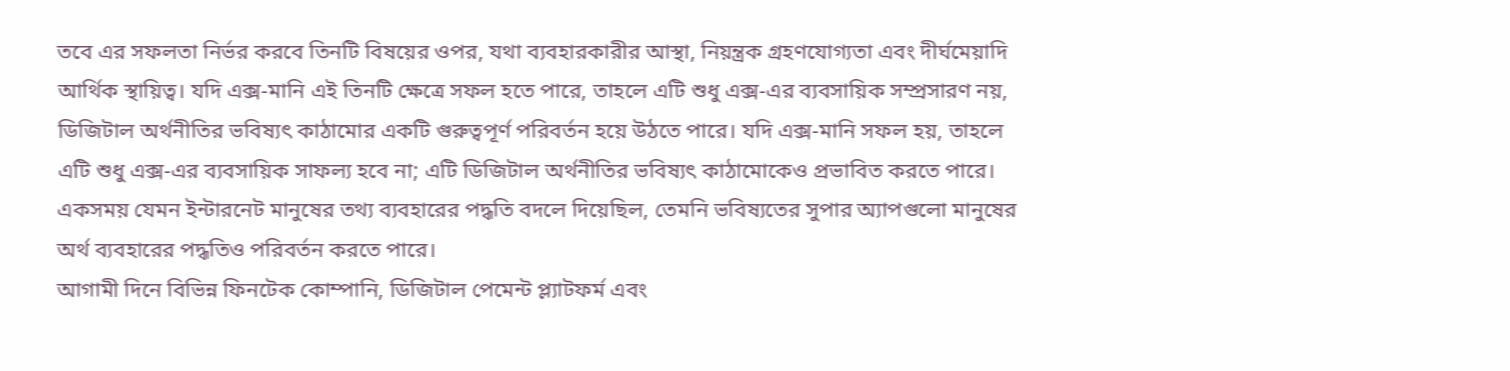তবে এর সফলতা নির্ভর করবে তিনটি বিষয়ের ওপর, যথা ব্যবহারকারীর আস্থা, নিয়ন্ত্রক গ্রহণযোগ্যতা এবং দীর্ঘমেয়াদি আর্থিক স্থায়িত্ব। যদি এক্স-মানি এই তিনটি ক্ষেত্রে সফল হতে পারে, তাহলে এটি শুধু এক্স-এর ব্যবসায়িক সম্প্রসারণ নয়, ডিজিটাল অর্থনীতির ভবিষ্যৎ কাঠামোর একটি গুরুত্বপূর্ণ পরিবর্তন হয়ে উঠতে পারে। যদি এক্স-মানি সফল হয়, তাহলে এটি শুধু এক্স-এর ব্যবসায়িক সাফল্য হবে না; এটি ডিজিটাল অর্থনীতির ভবিষ্যৎ কাঠামোকেও প্রভাবিত করতে পারে। একসময় যেমন ইন্টারনেট মানুষের তথ্য ব্যবহারের পদ্ধতি বদলে দিয়েছিল, তেমনি ভবিষ্যতের সুপার অ্যাপগুলো মানুষের অর্থ ব্যবহারের পদ্ধতিও পরিবর্তন করতে পারে।
আগামী দিনে বিভিন্ন ফিনটেক কোম্পানি, ডিজিটাল পেমেন্ট প্ল্যাটফর্ম এবং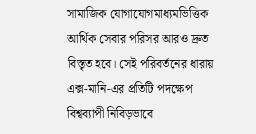সামাজিক যোগাযোগমাধ্যমভিত্তিক আর্থিক সেবার পরিসর আরও দ্রুত বিস্তৃত হবে। সেই পরিবর্তনের ধারায় এক্স-মানি-এর প্রতিটি পদক্ষেপ বিশ্বব্যাপী নিবিড়ভাবে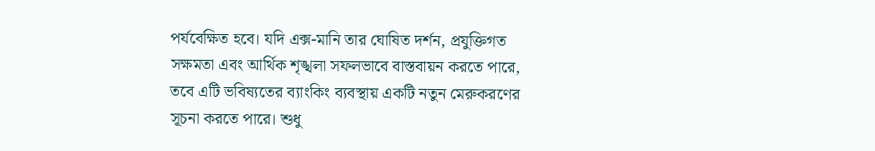পর্যবেক্ষিত হবে। যদি এক্স-মানি তার ঘোষিত দর্শন, প্রযুক্তিগত সক্ষমতা এবং আর্থিক শৃঙ্খলা সফলভাবে বাস্তবায়ন করতে পারে, তবে এটি ভবিষ্যতের ব্যাংকিং ব্যবস্থায় একটি নতুন মেরুকরণের সূচনা করতে পারে। শুধু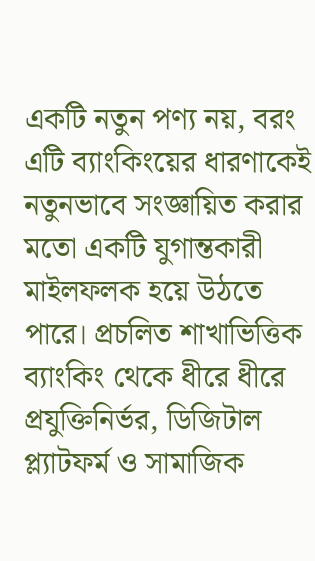একটি নতুন পণ্য নয়, বরং এটি ব্যাংকিংয়ের ধারণাকেই নতুনভাবে সংজ্ঞায়িত করার মতো একটি যুগান্তকারী মাইলফলক হয়ে উঠতে পারে। প্রচলিত শাখাভিত্তিক ব্যাংকিং থেকে ধীরে ধীরে প্রযুক্তিনির্ভর, ডিজিটাল প্ল্যাটফর্ম ও সামাজিক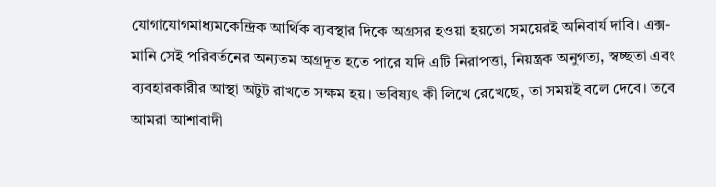যোগাযোগমাধ্যমকেন্দ্রিক আর্থিক ব্যবস্থার দিকে অগ্রসর হওয়া হয়তো সময়েরই অনিবার্য দাবি। এক্স-মানি সেই পরিবর্তনের অন্যতম অগ্রদূত হতে পারে যদি এটি নিরাপত্তা, নিয়ন্ত্রক অনুগত্য, স্বচ্ছতা এবং ব্যবহারকারীর আস্থা অটুট রাখতে সক্ষম হয়। ভবিষ্যৎ কী লিখে রেখেছে, তা সময়ই বলে দেবে। তবে আমরা আশাবাদী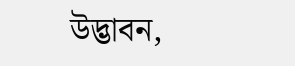উদ্ভাবন,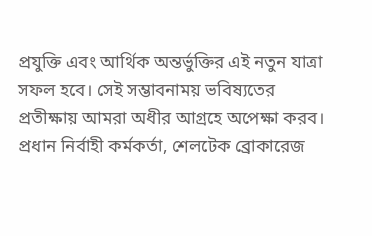প্রযুক্তি এবং আর্থিক অন্তর্ভুক্তির এই নতুন যাত্রা সফল হবে। সেই সম্ভাবনাময় ভবিষ্যতের প্রতীক্ষায় আমরা অধীর আগ্রহে অপেক্ষা করব।
প্রধান নির্বাহী কর্মকর্তা, শেলটেক ব্রোকারেজ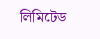লিমিটেড